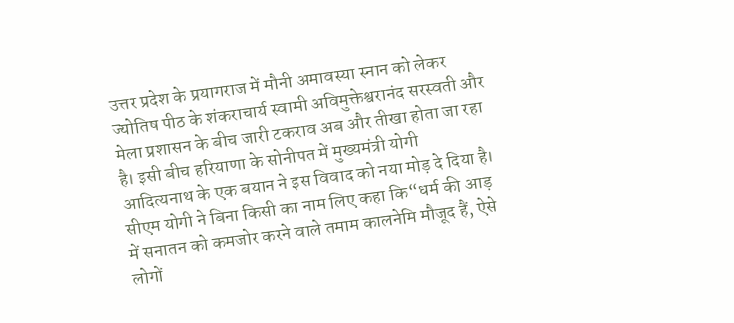उत्तर प्रदेश के प्रयागराज में मौनी अमावस्या स्नान को लेकर ज्योतिष पीठ के शंकराचार्य स्वामी अविमुक्तेश्वरानंद सरस्वती और मेला प्रशासन के बीच जारी टकराव अब और तीखा होता जा रहा है। इसी बीच हरियाणा के सोनीपत में मुख्यमंत्री योगी आदित्यनाथ के एक बयान ने इस विवाद को नया मोड़ दे दिया है। सीएम योगी ने बिना किसी का नाम लिए कहा कि“धर्म की आड़ में सनातन को कमजोर करने वाले तमाम कालनेमि मौजूद हैं, ऐसे लोगों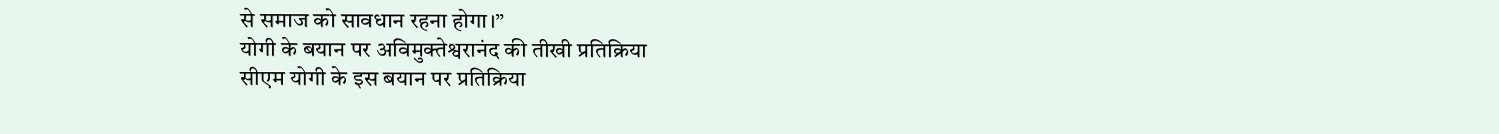से समाज को सावधान रहना होगा।”
योगी के बयान पर अविमुक्तेश्वरानंद की तीखी प्रतिक्रिया
सीएम योगी के इस बयान पर प्रतिक्रिया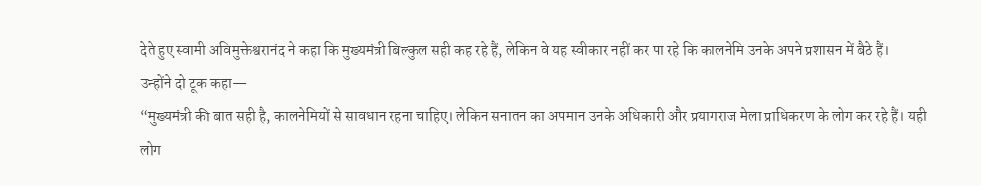देते हुए स्वामी अविमुक्तेश्वरानंद ने कहा कि मुख्यमंत्री बिल्कुल सही कह रहे हैं, लेकिन वे यह स्वीकार नहीं कर पा रहे कि कालनेमि उनके अपने प्रशासन में बैठे हैं।
उन्होंने दो टूक कहा—
“मुख्यमंत्री की बात सही है, कालनेमियों से सावधान रहना चाहिए। लेकिन सनातन का अपमान उनके अधिकारी और प्रयागराज मेला प्राधिकरण के लोग कर रहे हैं। यही लोग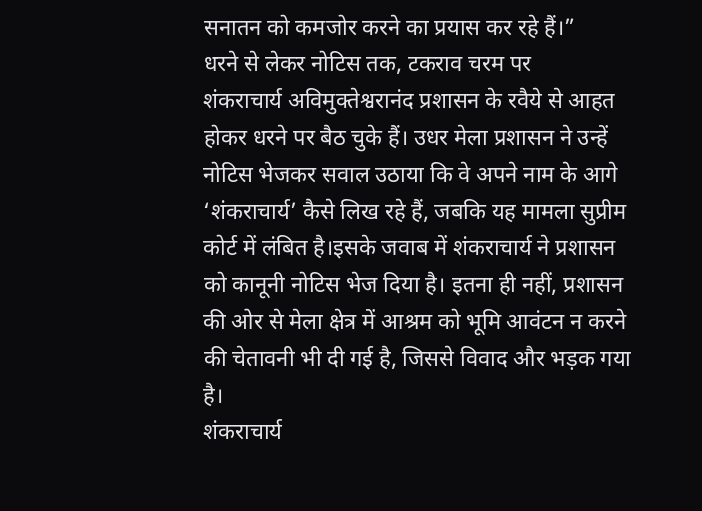सनातन को कमजोर करने का प्रयास कर रहे हैं।”
धरने से लेकर नोटिस तक, टकराव चरम पर
शंकराचार्य अविमुक्तेश्वरानंद प्रशासन के रवैये से आहत होकर धरने पर बैठ चुके हैं। उधर मेला प्रशासन ने उन्हें नोटिस भेजकर सवाल उठाया कि वे अपने नाम के आगे ‘शंकराचार्य’ कैसे लिख रहे हैं, जबकि यह मामला सुप्रीम कोर्ट में लंबित है।इसके जवाब में शंकराचार्य ने प्रशासन को कानूनी नोटिस भेज दिया है। इतना ही नहीं, प्रशासन की ओर से मेला क्षेत्र में आश्रम को भूमि आवंटन न करने की चेतावनी भी दी गई है, जिससे विवाद और भड़क गया है।
शंकराचार्य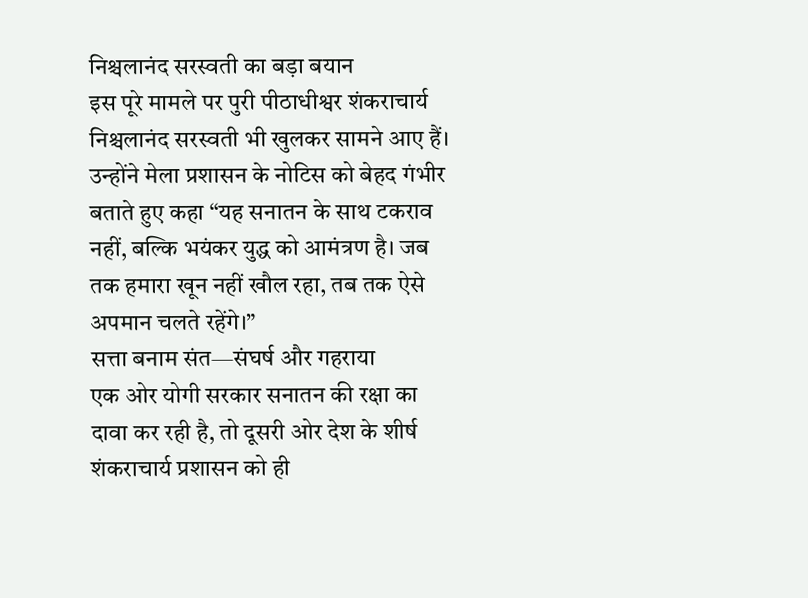निश्चलानंद सरस्वती का बड़ा बयान
इस पूरे मामले पर पुरी पीठाधीश्वर शंकराचार्य निश्चलानंद सरस्वती भी खुलकर सामने आए हैं। उन्होंने मेला प्रशासन के नोटिस को बेहद गंभीर बताते हुए कहा “यह सनातन के साथ टकराव नहीं, बल्कि भयंकर युद्ध को आमंत्रण है। जब तक हमारा खून नहीं खौल रहा, तब तक ऐसे अपमान चलते रहेंगे।”
सत्ता बनाम संत—संघर्ष और गहराया
एक ओर योगी सरकार सनातन की रक्षा का दावा कर रही है, तो दूसरी ओर देश के शीर्ष शंकराचार्य प्रशासन को ही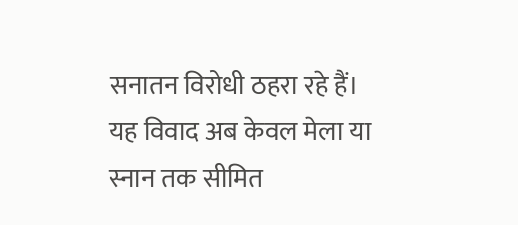सनातन विरोधी ठहरा रहे हैं। यह विवाद अब केवल मेला या स्नान तक सीमित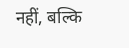नहीं, बल्कि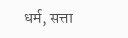धर्म, सत्ता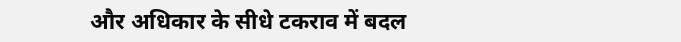और अधिकार के सीधे टकराव में बदल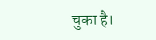चुका है।